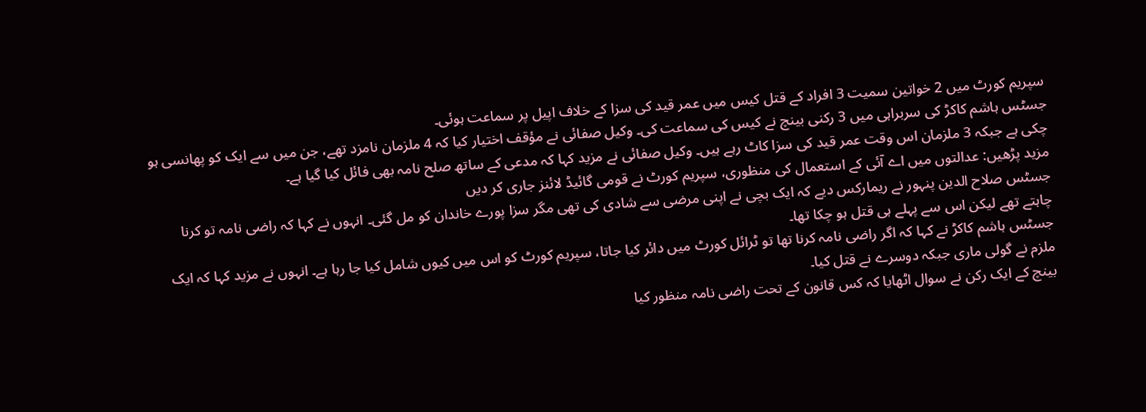سپریم کورٹ میں 2 خواتین سمیت 3 افراد کے قتل کیس میں عمر قید کی سزا کے خلاف اپیل پر سماعت ہوئی۔
جسٹس ہاشم کاکڑ کی سربراہی میں 3 رکنی بینچ نے کیس کی سماعت کی۔ وکیل صفائی نے مؤقف اختیار کیا کہ 4 ملزمان نامزد تھے، جن میں سے ایک کو پھانسی ہو چکی ہے جبکہ 3 ملزمان اس وقت عمر قید کی سزا کاٹ رہے ہیں۔ وکیل صفائی نے مزید کہا کہ مدعی کے ساتھ صلح نامہ بھی فائل کیا گیا ہے۔
مزید پڑھیں: عدالتوں میں اے آئی کے استعمال کی منظوری، سپریم کورٹ نے قومی گائیڈ لائنز جاری کر دیں
جسٹس صلاح الدین پنہور نے ریمارکس دیے کہ ایک بچی نے اپنی مرضی سے شادی کی تھی مگر سزا پورے خاندان کو مل گئی۔ انہوں نے کہا کہ راضی نامہ تو کرنا چاہتے تھے لیکن اس سے پہلے ہی قتل ہو چکا تھا۔
جسٹس ہاشم کاکڑ نے کہا کہ اگر راضی نامہ کرنا تھا تو ٹرائل کورٹ میں دائر کیا جاتا، سپریم کورٹ کو اس میں کیوں شامل کیا جا رہا ہے۔ انہوں نے مزید کہا کہ ایک ملزم نے گولی ماری جبکہ دوسرے نے قتل کیا۔
بینچ کے ایک رکن نے سوال اٹھایا کہ کس قانون کے تحت راضی نامہ منظور کیا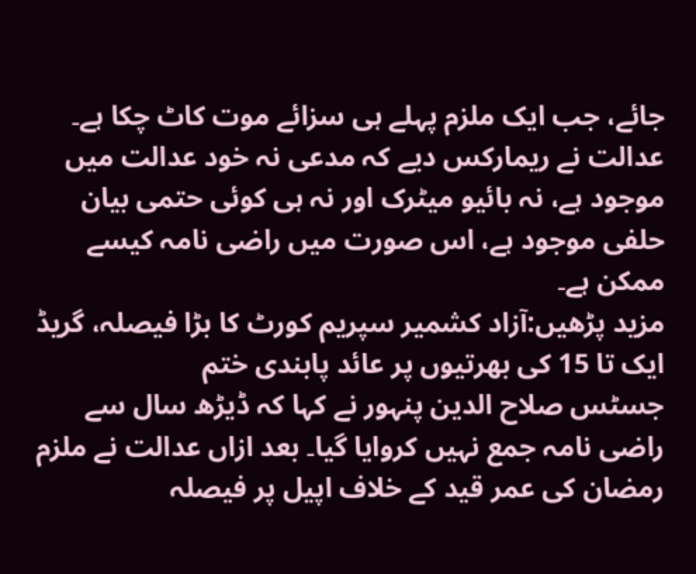جائے، جب ایک ملزم پہلے ہی سزائے موت کاٹ چکا ہے۔
عدالت نے ریمارکس دیے کہ مدعی نہ خود عدالت میں موجود ہے، نہ بائیو میٹرک اور نہ ہی کوئی حتمی بیان حلفی موجود ہے، اس صورت میں راضی نامہ کیسے ممکن ہے۔
مزید پڑھیں:آزاد کشمیر سپریم کورٹ کا بڑا فیصلہ، گریڈ ایک تا 15 کی بھرتیوں پر عائد پابندی ختم
جسٹس صلاح الدین پنہور نے کہا کہ ڈیڑھ سال سے راضی نامہ جمع نہیں کروایا گیا۔ بعد ازاں عدالت نے ملزم رمضان کی عمر قید کے خلاف اپیل پر فیصلہ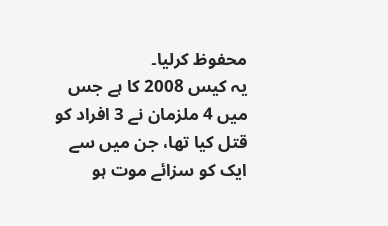محفوظ کرلیا۔
یہ کیس 2008 کا ہے جس میں 4 ملزمان نے 3 افراد کو قتل کیا تھا، جن میں سے ایک کو سزائے موت ہو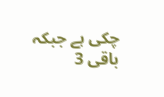چکی ہے جبکہ باقی 3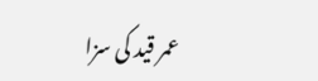عمر قید کی سزا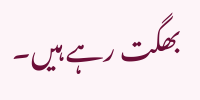بھگت رہے ہیں۔